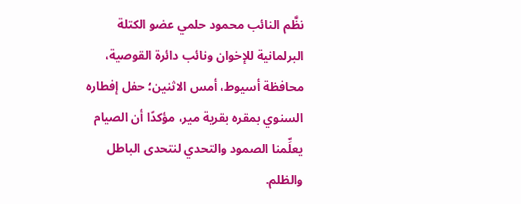نظَّم النائب محمود حلمي عضو الكتلة البرلمانية للإخوان ونائب دائرة القوصية، محافظة أسيوط، أمس الاثنين؛ حفل إفطاره السنوي بمقره بقرية مير، مؤكدًا أن الصيام يعلِّمنا الصمود والتحدي لنتحدى الباطل والظلم.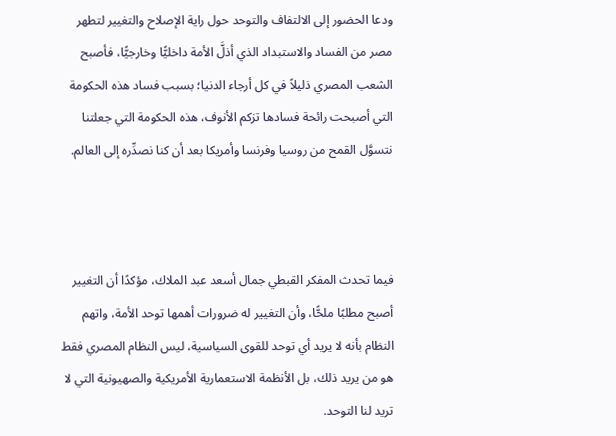ودعا الحضور إلى الالتفاف والتوحد حول راية الإصلاح والتغيير لتطهر مصر من الفساد والاستبداد الذي أذلَّ الأمة داخليًّا وخارجيًّا، فأصبح الشعب المصري ذليلاً في كل أرجاء الدنيا؛ بسبب فساد هذه الحكومة التي أصبحت رائحة فسادها تزكم الأنوف، هذه الحكومة التي جعلتنا نتسوَّل القمح من روسيا وفرنسا وأمريكا بعد أن كنا نصدِّره إلى العالم.



فيما تحدث المفكر القبطي جمال أسعد عبد الملاك، مؤكدًا أن التغيير أصبح مطلبًا ملحًّا، وأن التغيير له ضرورات أهمها توحد الأمة، واتهم النظام بأنه لا يريد أي توحد للقوى السياسية، ليس النظام المصري فقط هو من يريد ذلك، بل الأنظمة الاستعمارية الأمريكية والصهيونية التي لا تريد لنا التوحد.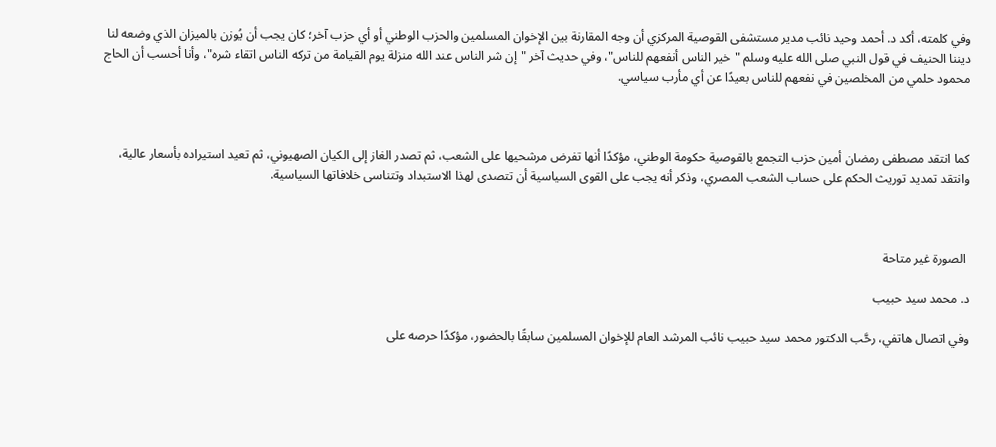وفي كلمته، أكد د. أحمد وحيد نائب مدير مستشفى القوصية المركزي أن وجه المقارنة بين الإخوان المسلمين والحزب الوطني أو أي حزب آخر؛ كان يجب أن يُوزن بالميزان الذي وضعه لنا ديننا الحنيف في قول النبي صلى الله عليه وسلم "خير الناس أنفعهم للناس"، وفي حديث آخر "إن شر الناس عند الله منزلة يوم القيامة من تركه الناس اتقاء شره"، وأنا أحسب أن الحاج محمود حلمي من المخلصين في نفعهم للناس بعيدًا عن أي مأرب سياسي.



كما انتقد مصطفى رمضان أمين حزب التجمع بالقوصية حكومة الوطني، مؤكدًا أنها تفرض مرشحيها على الشعب، ثم تصدر الغاز إلى الكيان الصهيوني، ثم تعيد استيراده بأسعار عالية، وانتقد تمديد توريث الحكم على حساب الشعب المصري، وذكر أنه يجب على القوى السياسية أن تتصدى لهذا الاستبداد وتتناسى خلافاتها السياسية.



 الصورة غير متاحة

د. محمد سيد حبيب

وفي اتصال هاتفي، رحَّب الدكتور محمد سيد حبيب نائب المرشد العام للإخوان المسلمين سابقًا بالحضور، مؤكدًا حرصه على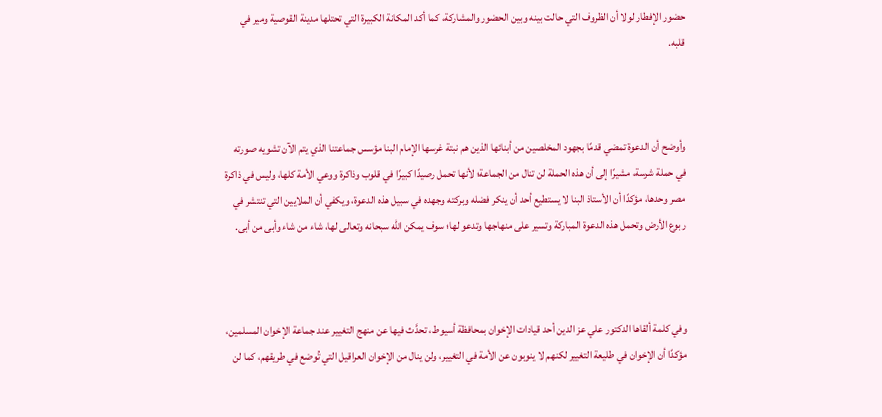حضور الإفطار لولا أن الظروف التي حالت بينه وبين الحضور والمشاركة، كما أكد المكانة الكبيرة التي تحتلها مدينة القوصية ومير في قلبه.



وأوضح أن الدعوة تمضي قدمًا بجهود المخلصين من أبنائها الذين هم نبتة غرسها الإمام البنا مؤسس جماعتنا الذي يتم الآن تشويه صورته في حملة شرسة، مشيرًا إلى أن هذه الحملة لن تنال من الجماعة؛ لأنها تحمل رصيدًا كبيرًا في قلوب وذاكرة ووعي الأمة كلها، وليس في ذاكرة مصر وحدها، مؤكدًا أن الأستاذ البنا لا يستطيع أحد أن ينكر فضله وبركته وجهده في سبيل هذه الدعوة، ويكفي أن الملايين التي تنتشر في ربوع الأرض وتحمل هذه الدعوة المباركة وتسير على منهاجها وتدعو لها؛ سوف يمكن الله سبحانه وتعالى لها، شاء من شاء وأبى من أبى.



وفي كلمة ألقاها الدكتور علي عز الدين أحد قيادات الإخوان بمحافظة أسيوط، تحدَّث فيها عن منهج التغيير عند جماعة الإخوان المسلمين، مؤكدًا أن الإخوان في طليعة التغيير لكنهم لا ينوبون عن الأمة في التغيير، ولن ينال من الإخوان العراقيل التي تُوضع في طريقهم، كما لن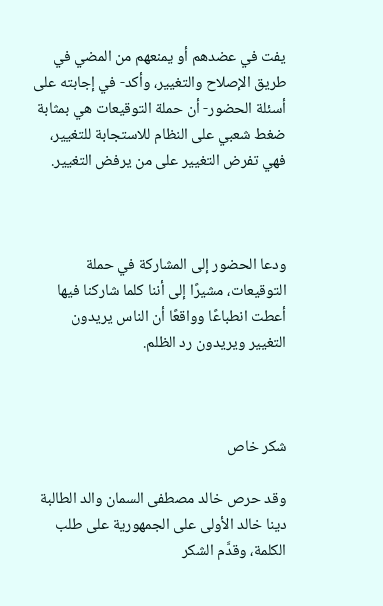يفت في عضدهم أو يمنعهم من المضي في طريق الإصلاح والتغيير، وأكد- في إجابته على أسئلة الحضور- أن حملة التوقيعات هي بمثابة ضغط شعبي على النظام للاستجابة للتغيير، فهي تفرض التغيير على من يرفض التغيير.



ودعا الحضور إلى المشاركة في حملة التوقيعات، مشيرًا إلى أننا كلما شاركنا فيها أعطت انطباعًا وواقعًا أن الناس يريدون التغيير ويريدون رد الظلم.



شكر خاص

وقد حرص خالد مصطفى السمان والد الطالبة دينا خالد الأولى على الجمهورية على طلب الكلمة، وقدَّم الشكر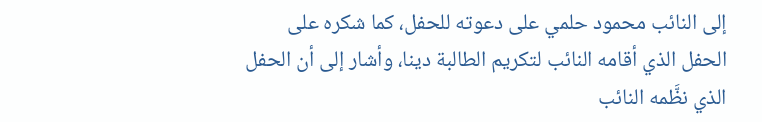إلى النائب محمود حلمي على دعوته للحفل، كما شكره على الحفل الذي أقامه النائب لتكريم الطالبة دينا، وأشار إلى أن الحفل الذي نظَّمه النائب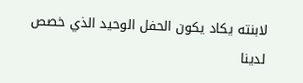لابنته يكاد يكون الحفل الوحيد الذي خصص لدينا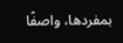بمفردها، واصفًا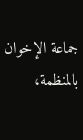جماعة الإخوان بالمنظمة،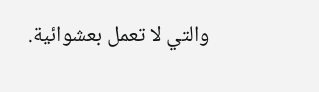والتي لا تعمل بعشوائية.